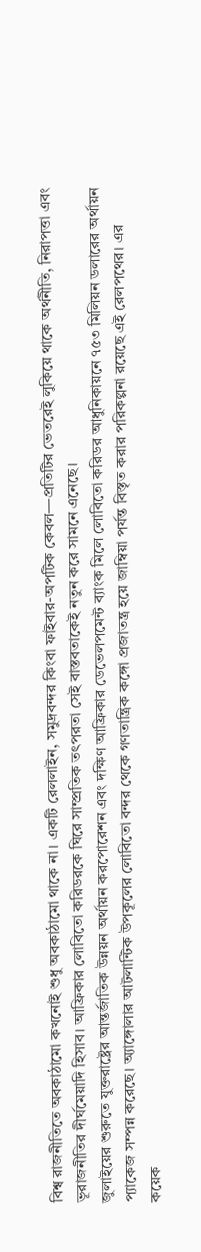বিশ্ব রাজনীতিতে অবকাঠামো কখনোই শুধু অবকাঠামো থাকে না। একটি রেললাইন, সমুদ্রবন্দর কিংবা ফাইবার-অপটিক কেবল—প্রতিটির ভেতরেই লুকিয়ে থাকে অর্থনীতি, নিরাপত্তা এবং ভূরাজনীতির দীর্ঘমেয়াদি হিসাব। আফ্রিকার লোবিতো করিডরকে ঘিরে সাম্প্রতিক তৎপরতা সেই বাস্তবতাকেই নতুন করে সামনে এনেছে।
জুলাইয়ের শুরুতে যুক্তরাষ্ট্রের আন্তর্জাতিক উন্নয়ন অর্থায়ন করপোরেশন এবং দক্ষিণ আফ্রিকার ডেভেলপমেন্ট ব্যাংক মিলে লোবিতো করিডর আধুনিকায়নে ৭৫৩ মিলিয়ন ডলারের অর্থায়ন প্যাকেজ সম্পন্ন করেছে। অ্যাঙ্গোলার আটলান্টিক উপকূলের লোবিতো বন্দর থেকে গণতান্ত্রিক কঙ্গো প্রজাতন্ত্র হয়ে জাম্বিয়া পর্যন্ত বিস্তৃত করার পরিকল্পনা রয়েছে এই রেলপথের। এর কয়েক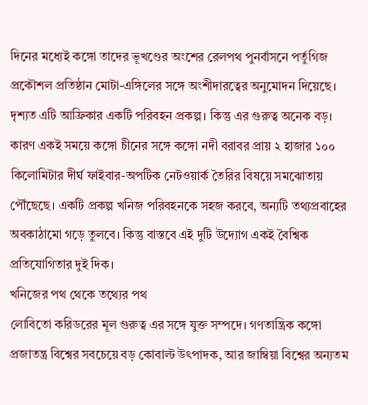দিনের মধ্যেই কঙ্গো তাদের ভূখণ্ডের অংশের রেলপথ পুনর্বাসনে পর্তুগিজ প্রকৌশল প্রতিষ্ঠান মোটা-এঙ্গিলের সঙ্গে অংশীদারত্বের অনুমোদন দিয়েছে।
দৃশ্যত এটি আফ্রিকার একটি পরিবহন প্রকল্প। কিন্তু এর গুরুত্ব অনেক বড়। কারণ একই সময়ে কঙ্গো চীনের সঙ্গে কঙ্গো নদী বরাবর প্রায় ২ হাজার ১০০ কিলোমিটার দীর্ঘ ফাইবার-অপটিক নেটওয়ার্ক তৈরির বিষয়ে সমঝোতায় পৌঁছেছে। একটি প্রকল্প খনিজ পরিবহনকে সহজ করবে, অন্যটি তথ্যপ্রবাহের অবকাঠামো গড়ে তুলবে। কিন্তু বাস্তবে এই দুটি উদ্যোগ একই বৈশ্বিক প্রতিযোগিতার দুই দিক।
খনিজের পথ থেকে তথ্যের পথ
লোবিতো করিডরের মূল গুরুত্ব এর সঙ্গে যুক্ত সম্পদে। গণতান্ত্রিক কঙ্গো প্রজাতন্ত্র বিশ্বের সবচেয়ে বড় কোবাল্ট উৎপাদক, আর জাম্বিয়া বিশ্বের অন্যতম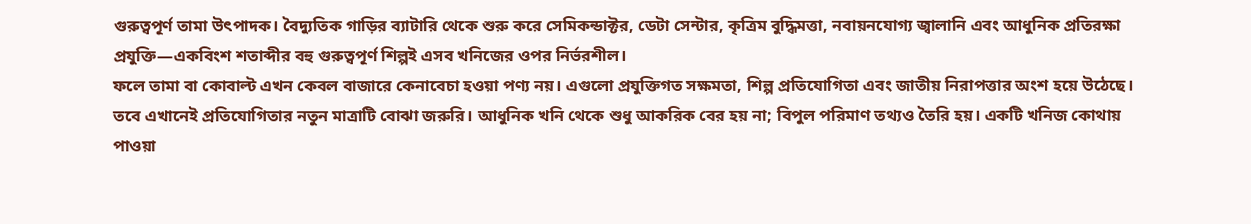গুরুত্বপূর্ণ তামা উৎপাদক। বৈদ্যুতিক গাড়ির ব্যাটারি থেকে শুরু করে সেমিকন্ডাক্টর, ডেটা সেন্টার, কৃত্রিম বুদ্ধিমত্তা, নবায়নযোগ্য জ্বালানি এবং আধুনিক প্রতিরক্ষা প্রযুক্তি—একবিংশ শতাব্দীর বহু গুরুত্বপূর্ণ শিল্পই এসব খনিজের ওপর নির্ভরশীল।
ফলে তামা বা কোবাল্ট এখন কেবল বাজারে কেনাবেচা হওয়া পণ্য নয়। এগুলো প্রযুক্তিগত সক্ষমতা, শিল্প প্রতিযোগিতা এবং জাতীয় নিরাপত্তার অংশ হয়ে উঠেছে।
তবে এখানেই প্রতিযোগিতার নতুন মাত্রাটি বোঝা জরুরি। আধুনিক খনি থেকে শুধু আকরিক বের হয় না; বিপুল পরিমাণ তথ্যও তৈরি হয়। একটি খনিজ কোথায় পাওয়া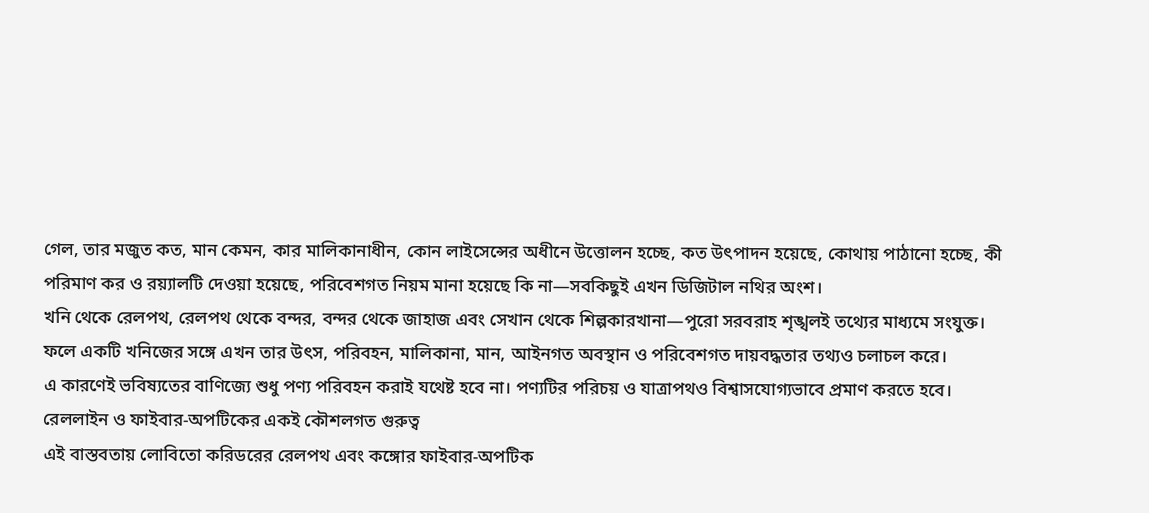গেল, তার মজুত কত, মান কেমন, কার মালিকানাধীন, কোন লাইসেন্সের অধীনে উত্তোলন হচ্ছে, কত উৎপাদন হয়েছে, কোথায় পাঠানো হচ্ছে, কী পরিমাণ কর ও রয়্যালটি দেওয়া হয়েছে, পরিবেশগত নিয়ম মানা হয়েছে কি না—সবকিছুই এখন ডিজিটাল নথির অংশ।
খনি থেকে রেলপথ, রেলপথ থেকে বন্দর, বন্দর থেকে জাহাজ এবং সেখান থেকে শিল্পকারখানা—পুরো সরবরাহ শৃঙ্খলই তথ্যের মাধ্যমে সংযুক্ত। ফলে একটি খনিজের সঙ্গে এখন তার উৎস, পরিবহন, মালিকানা, মান, আইনগত অবস্থান ও পরিবেশগত দায়বদ্ধতার তথ্যও চলাচল করে।
এ কারণেই ভবিষ্যতের বাণিজ্যে শুধু পণ্য পরিবহন করাই যথেষ্ট হবে না। পণ্যটির পরিচয় ও যাত্রাপথও বিশ্বাসযোগ্যভাবে প্রমাণ করতে হবে।
রেললাইন ও ফাইবার-অপটিকের একই কৌশলগত গুরুত্ব
এই বাস্তবতায় লোবিতো করিডরের রেলপথ এবং কঙ্গোর ফাইবার-অপটিক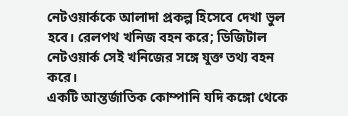নেটওয়ার্ককে আলাদা প্রকল্প হিসেবে দেখা ভুল হবে। রেলপথ খনিজ বহন করে; ডিজিটাল নেটওয়ার্ক সেই খনিজের সঙ্গে যুক্ত তথ্য বহন করে।
একটি আন্তর্জাতিক কোম্পানি যদি কঙ্গো থেকে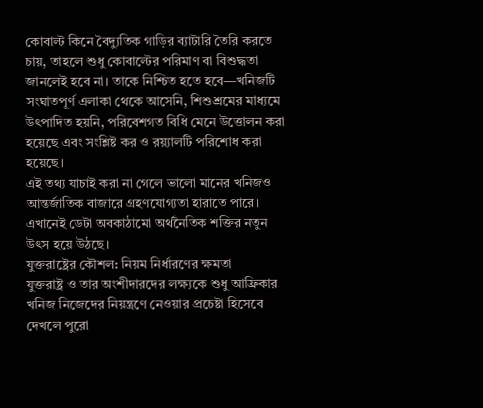কোবাল্ট কিনে বৈদ্যুতিক গাড়ির ব্যাটারি তৈরি করতে চায়, তাহলে শুধু কোবাল্টের পরিমাণ বা বিশুদ্ধতা জানলেই হবে না। তাকে নিশ্চিত হতে হবে—খনিজটি সংঘাতপূর্ণ এলাকা থেকে আসেনি, শিশুশ্রমের মাধ্যমে উৎপাদিত হয়নি, পরিবেশগত বিধি মেনে উত্তোলন করা হয়েছে এবং সংশ্লিষ্ট কর ও রয়্যালটি পরিশোধ করা হয়েছে।
এই তথ্য যাচাই করা না গেলে ভালো মানের খনিজও আন্তর্জাতিক বাজারে গ্রহণযোগ্যতা হারাতে পারে।
এখানেই ডেটা অবকাঠামো অর্থনৈতিক শক্তির নতুন উৎস হয়ে উঠছে।
যুক্তরাষ্ট্রের কৌশল: নিয়ম নির্ধারণের ক্ষমতা
যুক্তরাষ্ট্র ও তার অংশীদারদের লক্ষ্যকে শুধু আফ্রিকার খনিজ নিজেদের নিয়ন্ত্রণে নেওয়ার প্রচেষ্টা হিসেবে দেখলে পুরো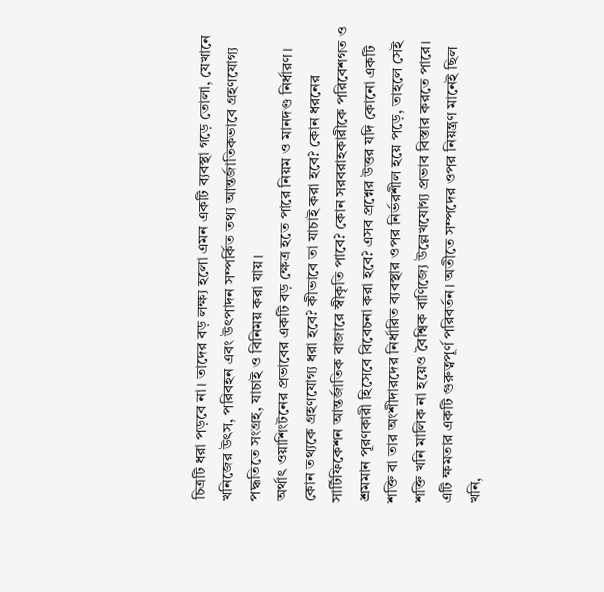চিত্রটি ধরা পড়বে না। তাদের বড় লক্ষ্য হলো এমন একটি ব্যবস্থা গড়ে তোলা, যেখানে খনিজের উৎস, পরিবহন এবং উৎপাদন সম্পর্কিত তথ্য আন্তর্জাতিকভাবে গ্রহণযোগ্য পদ্ধতিতে সংগ্রহ, যাচাই ও বিনিময় করা যায়।
অর্থাৎ ওয়াশিংটনের প্রভাবের একটি বড় ক্ষেত্র হতে পারে নিয়ম ও মানদণ্ড নির্ধারণ।
কোন তথ্যকে গ্রহণযোগ্য ধরা হবে? কীভাবে তা যাচাই করা হবে? কোন ধরনের সার্টিফিকেশন আন্তর্জাতিক বাজারে স্বীকৃতি পাবে? কোন সরবরাহকারীকে পরিবেশগত ও শ্রমমান পূরণকারী হিসেবে বিবেচনা করা হবে? এসব প্রশ্নের উত্তর যদি কোনো একটি শক্তি বা তার অংশীদারদের নির্ধারিত ব্যবস্থার ওপর নির্ভরশীল হয়ে পড়ে, তাহলে সেই শক্তি খনি মালিক না হয়েও বৈশ্বিক বাণিজ্যে উল্লেখযোগ্য প্রভাব বিস্তার করতে পারে।
এটি ক্ষমতার একটি গুরুত্বপূর্ণ পরিবর্তন। অতীতে সম্পদের ওপর নিয়ন্ত্রণ মানেই ছিল খনি,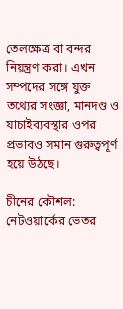তেলক্ষেত্র বা বন্দর নিয়ন্ত্রণ করা। এখন সম্পদের সঙ্গে যুক্ত তথ্যের সংজ্ঞা, মানদণ্ড ও যাচাইব্যবস্থার ওপর প্রভাবও সমান গুরুত্বপূর্ণ হয়ে উঠছে।

চীনের কৌশল: নেটওয়ার্কের ভেতর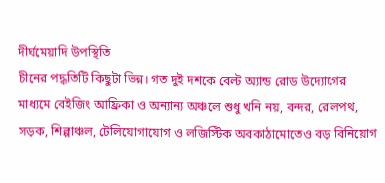দীর্ঘমেয়াদি উপস্থিতি
চীনের পদ্ধতিটি কিছুটা ভিন্ন। গত দুই দশকে বেল্ট অ্যান্ড রোড উদ্যোগের মাধ্যমে বেইজিং আফ্রিকা ও অন্যান্য অঞ্চলে শুধু খনি নয়, বন্দর, রেলপথ, সড়ক, শিল্পাঞ্চল, টেলিযোগাযোগ ও লজিস্টিক অবকাঠামোতেও বড় বিনিয়োগ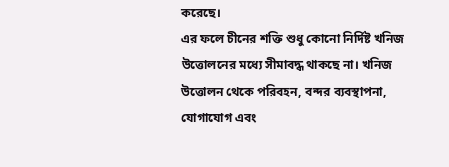করেছে।
এর ফলে চীনের শক্তি শুধু কোনো নির্দিষ্ট খনিজ উত্তোলনের মধ্যে সীমাবদ্ধ থাকছে না। খনিজ উত্তোলন থেকে পরিবহন, বন্দর ব্যবস্থাপনা, যোগাযোগ এবং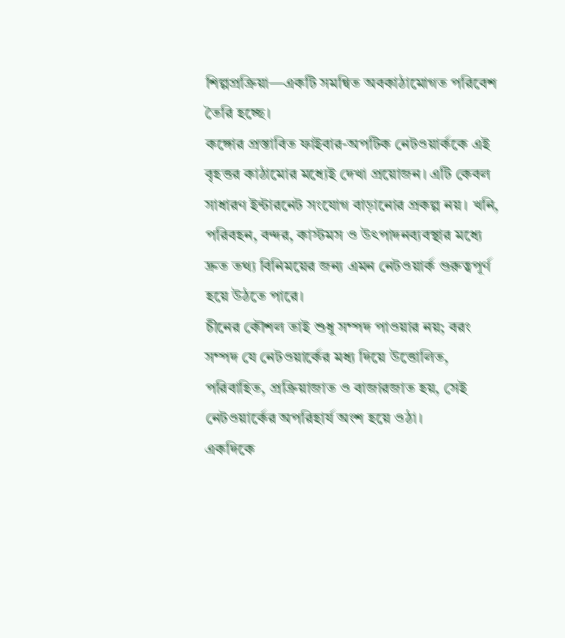শিল্পপ্রক্রিয়া—একটি সমন্বিত অবকাঠামোগত পরিবেশ তৈরি হচ্ছে।
কঙ্গোর প্রস্তাবিত ফাইবার-অপটিক নেটওয়ার্ককে এই বৃহত্তর কাঠামোর মধ্যেই দেখা প্রয়োজন। এটি কেবল সাধারণ ইন্টারনেট সংযোগ বাড়ানোর প্রকল্প নয়। খনি, পরিবহন, বন্দর, কাস্টমস ও উৎপাদনব্যবস্থার মধ্যে দ্রুত তথ্য বিনিময়ের জন্য এমন নেটওয়ার্ক গুরুত্বপূর্ণ হয়ে উঠতে পারে।
চীনের কৌশল তাই শুধু সম্পদ পাওয়ার নয়; বরং সম্পদ যে নেটওয়ার্কের মধ্য দিয়ে উত্তোলিত, পরিবাহিত, প্রক্রিয়াজাত ও বাজারজাত হয়, সেই নেটওয়ার্কের অপরিহার্য অংশ হয়ে ওঠা।
একদিকে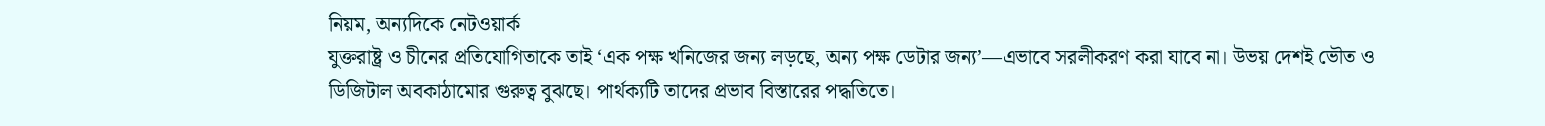নিয়ম, অন্যদিকে নেটওয়ার্ক
যুক্তরাষ্ট্র ও চীনের প্রতিযোগিতাকে তাই ‘এক পক্ষ খনিজের জন্য লড়ছে, অন্য পক্ষ ডেটার জন্য’—এভাবে সরলীকরণ করা যাবে না। উভয় দেশই ভৌত ও ডিজিটাল অবকাঠামোর গুরুত্ব বুঝছে। পার্থক্যটি তাদের প্রভাব বিস্তারের পদ্ধতিতে।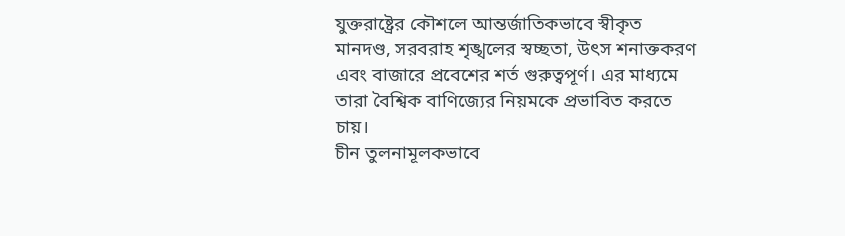যুক্তরাষ্ট্রের কৌশলে আন্তর্জাতিকভাবে স্বীকৃত মানদণ্ড, সরবরাহ শৃঙ্খলের স্বচ্ছতা, উৎস শনাক্তকরণ এবং বাজারে প্রবেশের শর্ত গুরুত্বপূর্ণ। এর মাধ্যমে তারা বৈশ্বিক বাণিজ্যের নিয়মকে প্রভাবিত করতে চায়।
চীন তুলনামূলকভাবে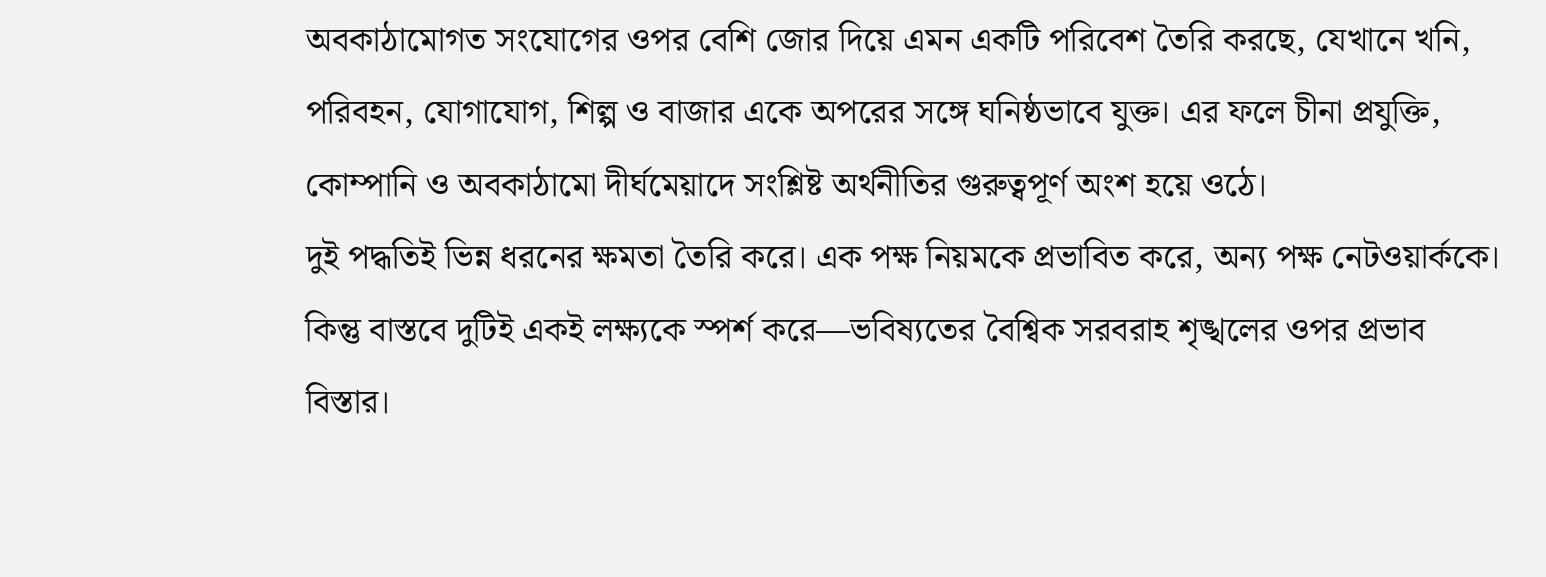অবকাঠামোগত সংযোগের ওপর বেশি জোর দিয়ে এমন একটি পরিবেশ তৈরি করছে, যেখানে খনি, পরিবহন, যোগাযোগ, শিল্প ও বাজার একে অপরের সঙ্গে ঘনিষ্ঠভাবে যুক্ত। এর ফলে চীনা প্রযুক্তি, কোম্পানি ও অবকাঠামো দীর্ঘমেয়াদে সংশ্লিষ্ট অর্থনীতির গুরুত্বপূর্ণ অংশ হয়ে ওঠে।
দুই পদ্ধতিই ভিন্ন ধরনের ক্ষমতা তৈরি করে। এক পক্ষ নিয়মকে প্রভাবিত করে, অন্য পক্ষ নেটওয়ার্ককে। কিন্তু বাস্তবে দুটিই একই লক্ষ্যকে স্পর্শ করে—ভবিষ্যতের বৈশ্বিক সরবরাহ শৃঙ্খলের ওপর প্রভাব বিস্তার।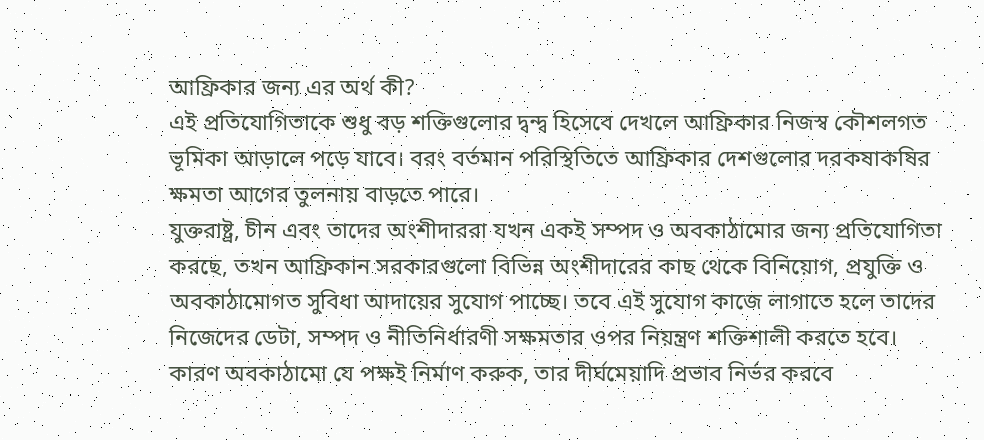আফ্রিকার জন্য এর অর্থ কী?
এই প্রতিযোগিতাকে শুধু বড় শক্তিগুলোর দ্বন্দ্ব হিসেবে দেখলে আফ্রিকার নিজস্ব কৌশলগত ভূমিকা আড়ালে পড়ে যাবে। বরং বর্তমান পরিস্থিতিতে আফ্রিকার দেশগুলোর দরকষাকষির ক্ষমতা আগের তুলনায় বাড়তে পারে।
যুক্তরাষ্ট্র, চীন এবং তাদের অংশীদাররা যখন একই সম্পদ ও অবকাঠামোর জন্য প্রতিযোগিতা করছে, তখন আফ্রিকান সরকারগুলো বিভিন্ন অংশীদারের কাছ থেকে বিনিয়োগ, প্রযুক্তি ও অবকাঠামোগত সুবিধা আদায়ের সুযোগ পাচ্ছে। তবে এই সুযোগ কাজে লাগাতে হলে তাদের নিজেদের ডেটা, সম্পদ ও নীতিনির্ধারণী সক্ষমতার ওপর নিয়ন্ত্রণ শক্তিশালী করতে হবে।
কারণ অবকাঠামো যে পক্ষই নির্মাণ করুক, তার দীর্ঘমেয়াদি প্রভাব নির্ভর করবে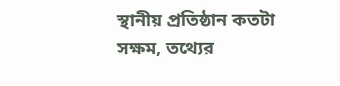স্থানীয় প্রতিষ্ঠান কতটা সক্ষম, তথ্যের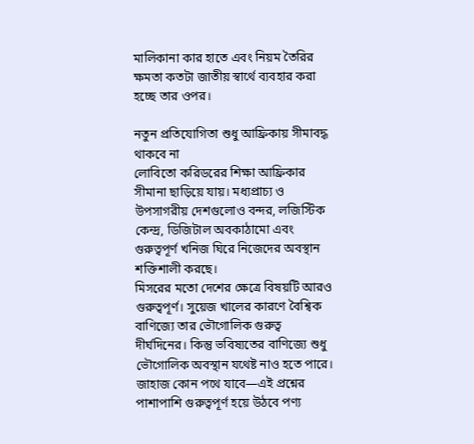মালিকানা কার হাতে এবং নিয়ম তৈরির ক্ষমতা কতটা জাতীয় স্বার্থে ব্যবহার করা হচ্ছে তার ওপর।

নতুন প্রতিযোগিতা শুধু আফ্রিকায় সীমাবদ্ধ থাকবে না
লোবিতো করিডরের শিক্ষা আফ্রিকার সীমানা ছাড়িয়ে যায়। মধ্যপ্রাচ্য ও উপসাগরীয় দেশগুলোও বন্দর, লজিস্টিক কেন্দ্র, ডিজিটাল অবকাঠামো এবং গুরুত্বপূর্ণ খনিজ ঘিরে নিজেদের অবস্থান শক্তিশালী করছে।
মিসরের মতো দেশের ক্ষেত্রে বিষয়টি আরও গুরুত্বপূর্ণ। সুয়েজ খালের কারণে বৈশ্বিক বাণিজ্যে তার ভৌগোলিক গুরুত্ব দীর্ঘদিনের। কিন্তু ভবিষ্যতের বাণিজ্যে শুধু ভৌগোলিক অবস্থান যথেষ্ট নাও হতে পারে।
জাহাজ কোন পথে যাবে—এই প্রশ্নের পাশাপাশি গুরুত্বপূর্ণ হয়ে উঠবে পণ্য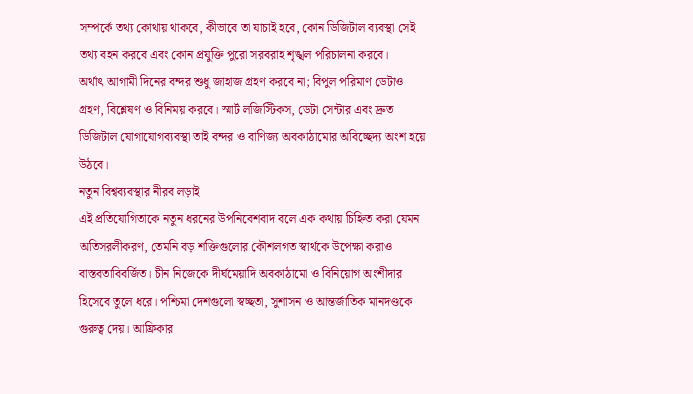সম্পর্কে তথ্য কোথায় থাকবে, কীভাবে তা যাচাই হবে, কোন ডিজিটাল ব্যবস্থা সেই তথ্য বহন করবে এবং কোন প্রযুক্তি পুরো সরবরাহ শৃঙ্খল পরিচালনা করবে।
অর্থাৎ আগামী দিনের বন্দর শুধু জাহাজ গ্রহণ করবে না; বিপুল পরিমাণ ডেটাও গ্রহণ, বিশ্লেষণ ও বিনিময় করবে। স্মার্ট লজিস্টিকস, ডেটা সেন্টার এবং দ্রুত ডিজিটাল যোগাযোগব্যবস্থা তাই বন্দর ও বাণিজ্য অবকাঠামোর অবিচ্ছেদ্য অংশ হয়ে উঠবে।
নতুন বিশ্বব্যবস্থার নীরব লড়াই
এই প্রতিযোগিতাকে নতুন ধরনের উপনিবেশবাদ বলে এক কথায় চিহ্নিত করা যেমন অতিসরলীকরণ, তেমনি বড় শক্তিগুলোর কৌশলগত স্বার্থকে উপেক্ষা করাও বাস্তবতাবিবর্জিত। চীন নিজেকে দীর্ঘমেয়াদি অবকাঠামো ও বিনিয়োগ অংশীদার হিসেবে তুলে ধরে। পশ্চিমা দেশগুলো স্বচ্ছতা, সুশাসন ও আন্তর্জাতিক মানদণ্ডকে গুরুত্ব দেয়। আফ্রিকার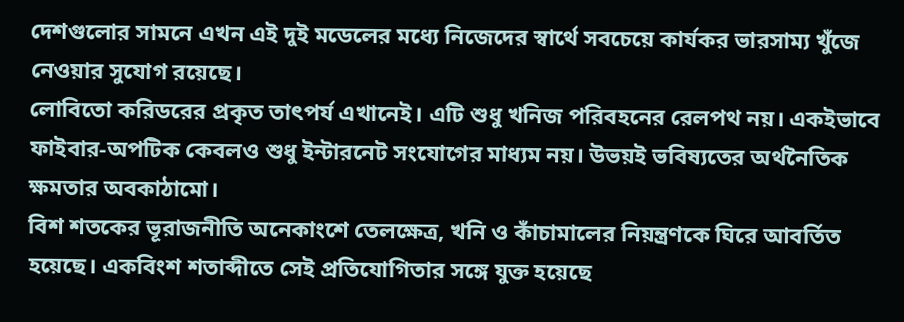দেশগুলোর সামনে এখন এই দুই মডেলের মধ্যে নিজেদের স্বার্থে সবচেয়ে কার্যকর ভারসাম্য খুঁজে নেওয়ার সুযোগ রয়েছে।
লোবিতো করিডরের প্রকৃত তাৎপর্য এখানেই। এটি শুধু খনিজ পরিবহনের রেলপথ নয়। একইভাবে ফাইবার-অপটিক কেবলও শুধু ইন্টারনেট সংযোগের মাধ্যম নয়। উভয়ই ভবিষ্যতের অর্থনৈতিক ক্ষমতার অবকাঠামো।
বিশ শতকের ভূরাজনীতি অনেকাংশে তেলক্ষেত্র, খনি ও কাঁচামালের নিয়ন্ত্রণকে ঘিরে আবর্তিত হয়েছে। একবিংশ শতাব্দীতে সেই প্রতিযোগিতার সঙ্গে যুক্ত হয়েছে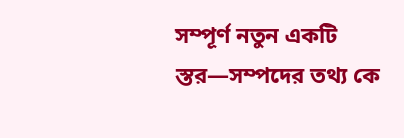সম্পূর্ণ নতুন একটি স্তর—সম্পদের তথ্য কে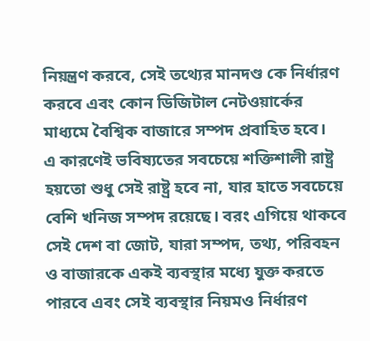নিয়ন্ত্রণ করবে, সেই তথ্যের মানদণ্ড কে নির্ধারণ করবে এবং কোন ডিজিটাল নেটওয়ার্কের মাধ্যমে বৈশ্বিক বাজারে সম্পদ প্রবাহিত হবে।
এ কারণেই ভবিষ্যতের সবচেয়ে শক্তিশালী রাষ্ট্র হয়তো শুধু সেই রাষ্ট্র হবে না, যার হাতে সবচেয়ে বেশি খনিজ সম্পদ রয়েছে। বরং এগিয়ে থাকবে সেই দেশ বা জোট, যারা সম্পদ, তথ্য, পরিবহন ও বাজারকে একই ব্যবস্থার মধ্যে যুক্ত করতে পারবে এবং সেই ব্যবস্থার নিয়মও নির্ধারণ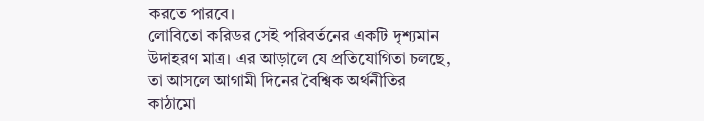করতে পারবে।
লোবিতো করিডর সেই পরিবর্তনের একটি দৃশ্যমান উদাহরণ মাত্র। এর আড়ালে যে প্রতিযোগিতা চলছে, তা আসলে আগামী দিনের বৈশ্বিক অর্থনীতির কাঠামো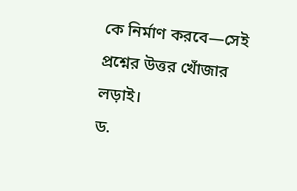কে নির্মাণ করবে—সেই প্রশ্নের উত্তর খোঁজার লড়াই।
ড.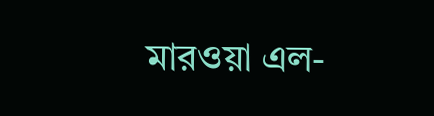মারওয়া এল-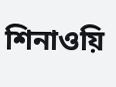শিনাওয়ি